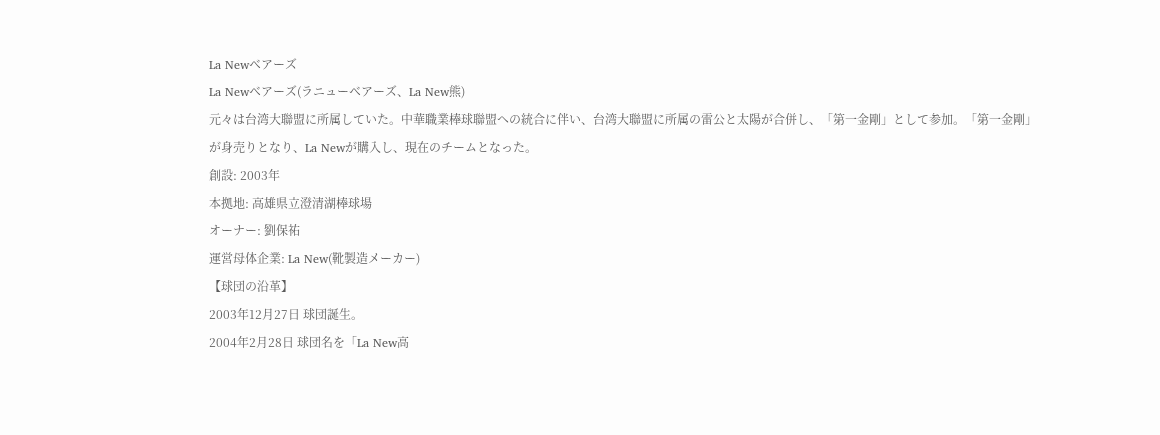La Newベアーズ
La Newベアーズ(ラニューベアーズ、La New熊)
元々は台湾大聯盟に所属していた。中華職業棒球聯盟への統合に伴い、台湾大聯盟に所属の雷公と太陽が合併し、「第一金剛」として参加。「第一金剛」が身売りとなり、La Newが購入し、現在のチームとなった。
創設: 2003年
本拠地: 高雄県立澄清湖棒球場
オーナー: 劉保祐
運営母体企業: La New(靴製造メーカー)
【球団の沿革】
2003年12月27日 球団誕生。
2004年2月28日 球団名を「La New高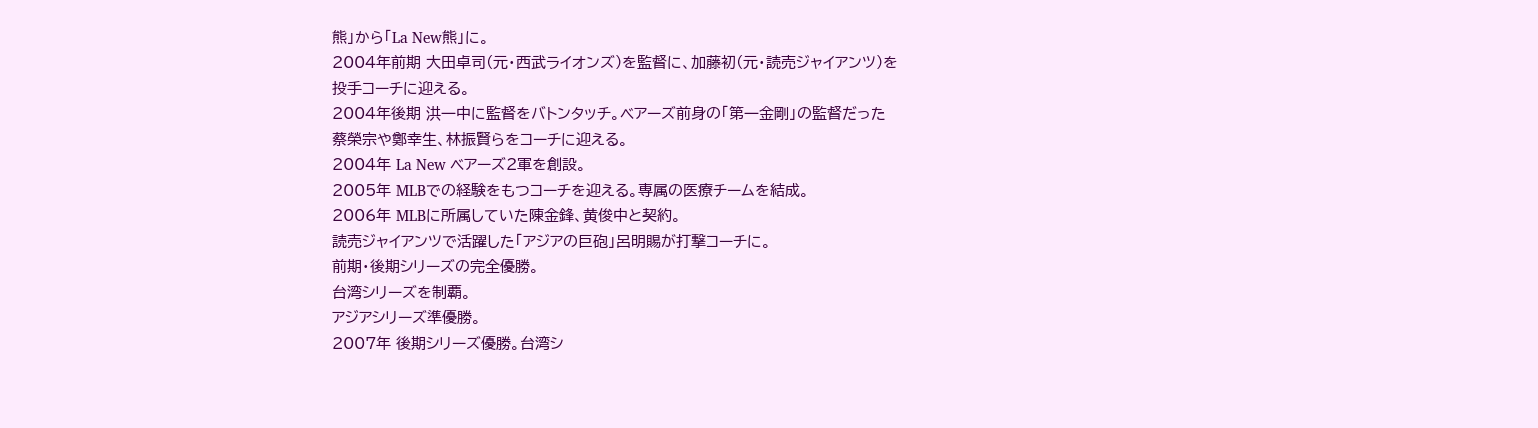熊」から「La New熊」に。
2004年前期 大田卓司(元・西武ライオンズ)を監督に、加藤初(元・読売ジャイアンツ)を
投手コーチに迎える。
2004年後期 洪一中に監督をバトンタッチ。ベアーズ前身の「第一金剛」の監督だった
蔡榮宗や鄭幸生、林振賢らをコーチに迎える。
2004年 La New ベアーズ2軍を創設。
2005年 MLBでの経験をもつコーチを迎える。専属の医療チームを結成。
2006年 MLBに所属していた陳金鋒、黄俊中と契約。
読売ジャイアンツで活躍した「アジアの巨砲」呂明賜が打撃コーチに。
前期・後期シリーズの完全優勝。
台湾シリーズを制覇。
アジアシリーズ準優勝。
2007年 後期シリーズ優勝。台湾シ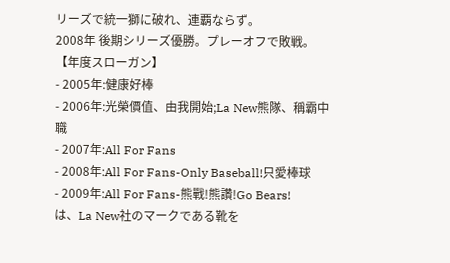リーズで統一獅に破れ、連覇ならず。
2008年 後期シリーズ優勝。プレーオフで敗戦。
【年度スローガン】
- 2005年:健康好棒
- 2006年:光榮價值、由我開始;La New熊隊、稱霸中職
- 2007年:All For Fans
- 2008年:All For Fans-Only Baseball!只愛棒球
- 2009年:All For Fans-熊戰!熊讚!Go Bears!
は、La New社のマークである靴を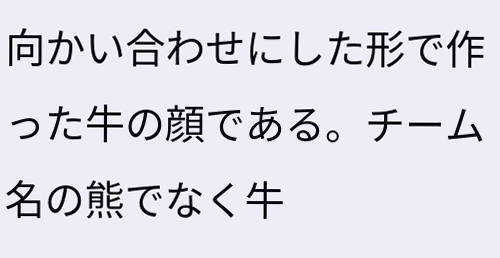向かい合わせにした形で作った牛の顔である。チーム名の熊でなく牛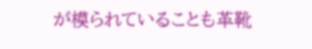が模られていることも革靴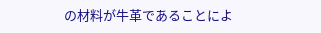の材料が牛革であることによ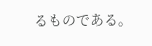るものである。